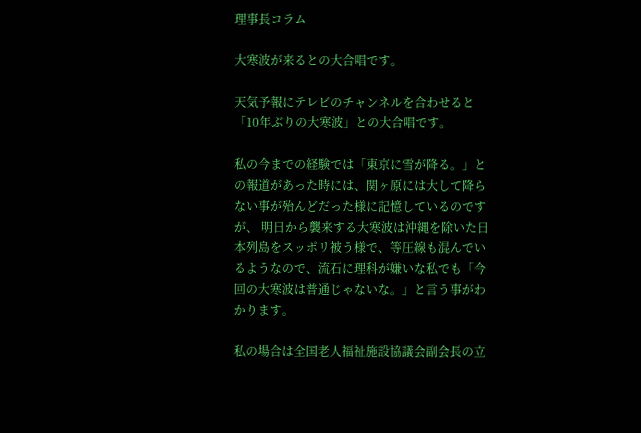理事長コラム

大寒波が来るとの大合唱です。

天気予報にテレビのチャンネルを合わせると 「10年ぶりの大寒波」との大合唱です。

私の今までの経験では「東京に雪が降る。」との報道があった時には、関ヶ原には大して降らない事が殆んどだった様に記憶しているのですが、 明日から襲来する大寒波は沖縄を除いた日本列島をスッポリ被う様で、等圧線も混んでいるようなので、流石に理科が嫌いな私でも「今回の大寒波は普通じゃないな。」と言う事がわかります。

私の場合は全国老人福祉施設協議会副会長の立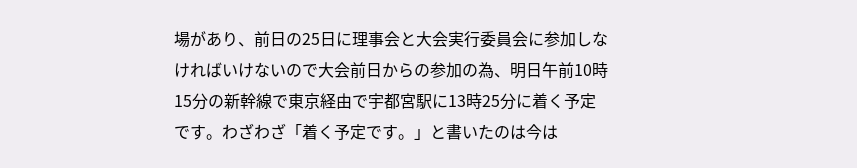場があり、前日の25日に理事会と大会実行委員会に参加しなければいけないので大会前日からの参加の為、明日午前10時15分の新幹線で東京経由で宇都宮駅に13時25分に着く予定です。わざわざ「着く予定です。」と書いたのは今は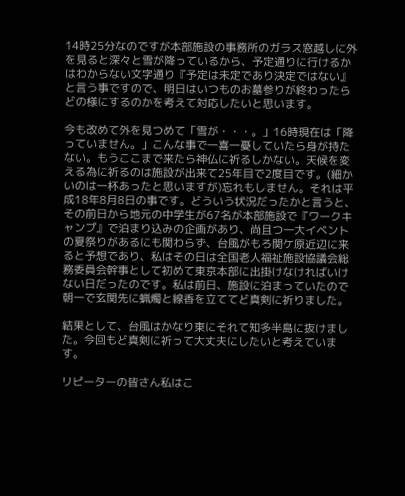14時25分なのですが本部施設の事務所のガラス窓越しに外を見ると深々と雪が降っているから、予定通りに行けるかはわからない文字通り『予定は未定であり決定ではない』と言う事ですので、明日はいつものお墓参りが終わったらどの様にするのかを考えて対応したいと思います。

今も改めて外を見つめて「雪が・・・。」16時現在は「降っていません。」こんな事で一喜一憂していたら身が持たない。もうここまで来たら神仏に祈るしかない。天候を変える為に祈るのは施設が出来て25年目で2度目です。(細かいのは一杯あったと思いますが)忘れもしません。それは平成18年8月8日の事です。どういう状況だったかと言うと、その前日から地元の中学生が67名が本部施設で『ワークキャンプ』で泊まり込みの企画があり、尚且つ一大イベントの夏祭りがあるにも関わらず、台風がもろ関ケ原近辺に来ると予想であり、私はその日は全国老人福祉施設協議会総務委員会幹事として初めて東京本部に出掛けなければいけない日だったのです。私は前日、施設に泊まっていたので朝一で玄関先に蝋燭と線香を立ててど真剣に祈りました。

結果として、台風はかなり東にそれて知多半島に抜けました。今回もど真剣に祈って大丈夫にしたいと考えています。

リピーターの皆さん私はこ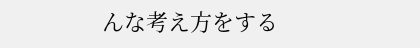んな考え方をする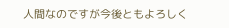人間なのですが今後ともよろしく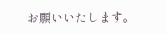お願いいたします。